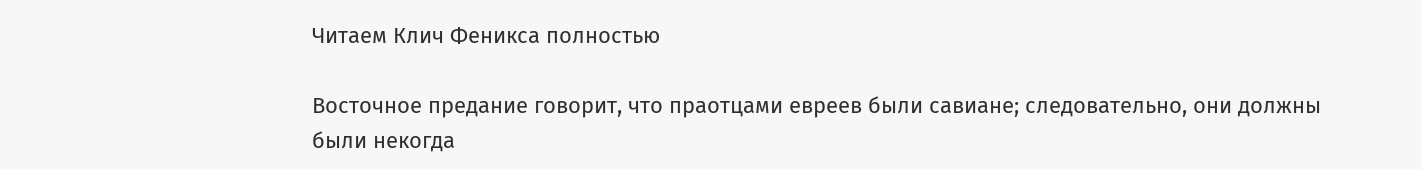Читаем Клич Феникса полностью

Восточное предание говорит, что праотцами евреев были савиане; следовательно, они должны были некогда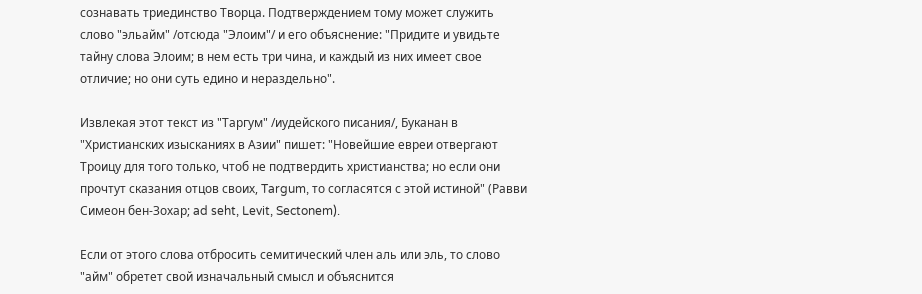сознавать триединство Творца. Подтверждением тому может служить слово "эльайм" /отсюда "Элоим"/ и его объяснение: "Придите и увидьте тайну слова Элоим; в нем есть три чина, и каждый из них имеет свое отличие; но они суть едино и нераздельно".

Извлекая этот текст из "Таргум" /иудейского писания/, Буканан в "Христианских изысканиях в Азии" пишет: "Новейшие евреи отвергают Троицу для того только, чтоб не подтвердить христианства; но если они прочтут сказания отцов своих, Targum, то согласятся с этой истиной" (Равви Симеон бен-Зохар; ad seht, Levit, Sectonem).

Если от этого слова отбросить семитический член аль или эль, то слово "айм" обретет свой изначальный смысл и объяснится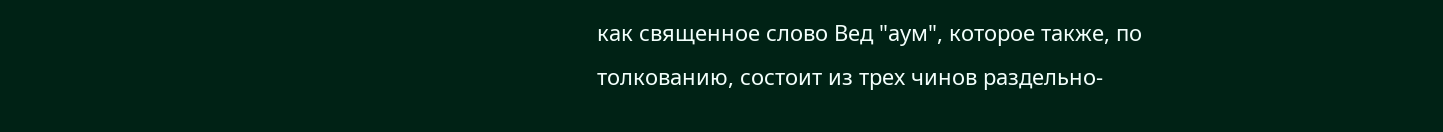как священное слово Вед "аум", которое также, по толкованию, состоит из трех чинов раздельно-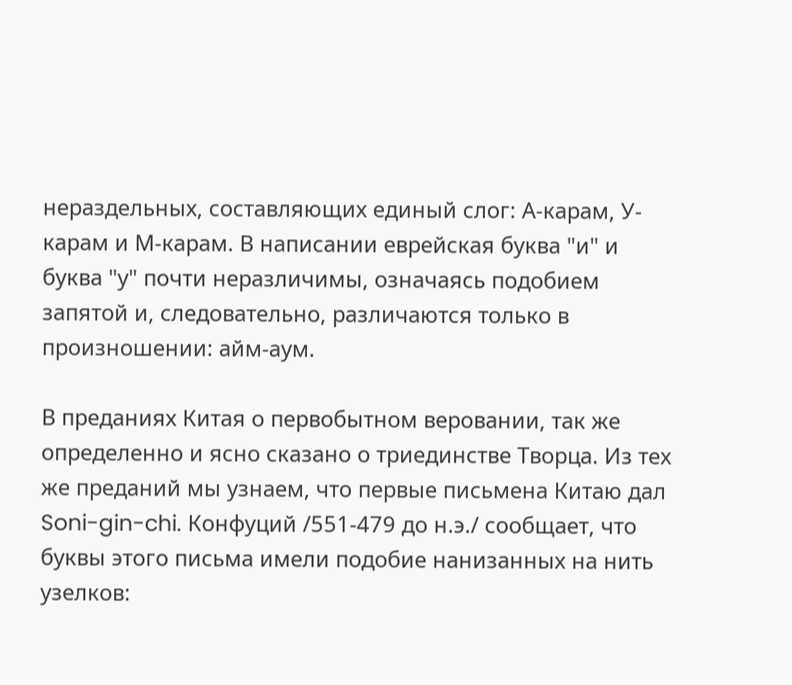нераздельных, составляющих единый слог: А-карам, У-карам и М-карам. В написании еврейская буква "и" и буква "у" почти неразличимы, означаясь подобием запятой и, следовательно, различаются только в произношении: айм-аум.

В преданиях Китая о первобытном веровании, так же определенно и ясно сказано о триединстве Творца. Из тех же преданий мы узнаем, что первые письмена Китаю дал Soni-gin-chi. Конфуций /551-479 до н.э./ сообщает, что буквы этого письма имели подобие нанизанных на нить узелков: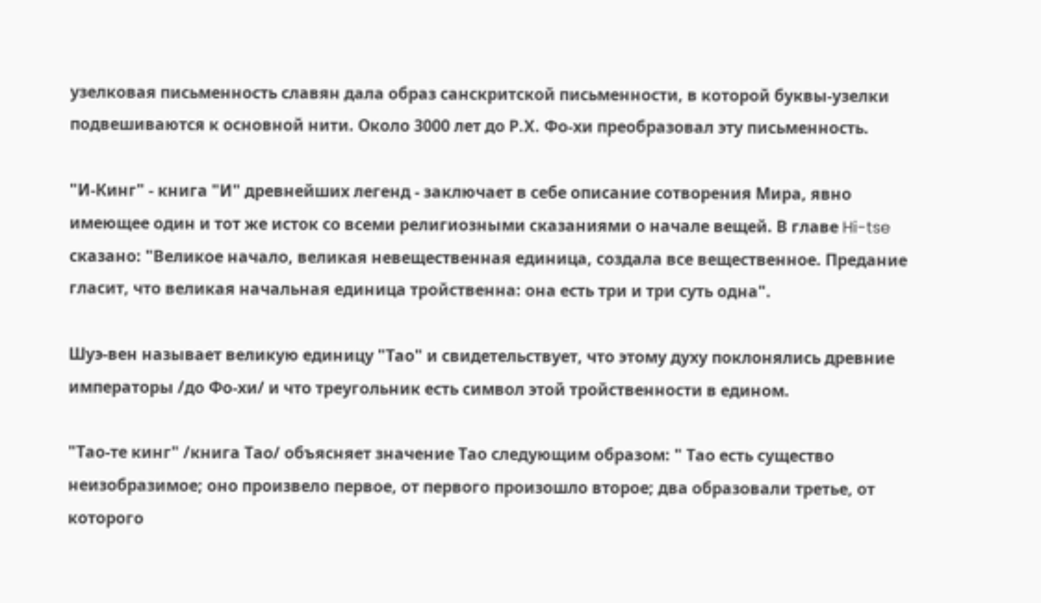узелковая письменность славян дала образ санскритской письменности, в которой буквы-узелки подвешиваются к основной нити. Около 3000 лет до Р.Х. Фо-хи преобразовал эту письменность.

"И-Кинг" - книга "И" древнейших легенд - заключает в себе описание сотворения Мира, явно имеющее один и тот же исток со всеми религиозными сказаниями о начале вещей. В главе Hi-tse сказано: "Великое начало, великая невещественная единица, создала все вещественное. Предание гласит, что великая начальная единица тройственна: она есть три и три суть одна".

Шуэ-вен называет великую единицу "Тао" и свидетельствует, что этому духу поклонялись древние императоры /до Фо-хи/ и что треугольник есть символ этой тройственности в едином.

"Тао-те кинг" /книга Тао/ объясняет значение Тао следующим образом: " Тао есть существо неизобразимое; оно произвело первое, от первого произошло второе; два образовали третье, от которого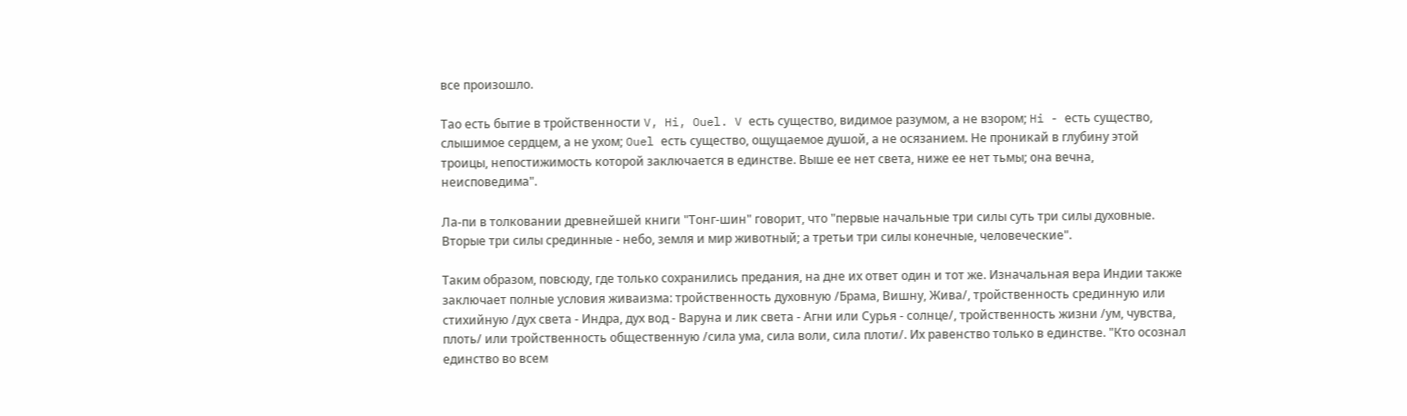все произошло.

Тао есть бытие в тройственности V, Hi, Ouel. V есть существо, видимое разумом, а не взором; Hi - есть существо, слышимое сердцем, а не ухом; Ouel есть существо, ощущаемое душой, а не осязанием. Не проникай в глубину этой троицы, непостижимость которой заключается в единстве. Выше ее нет света, ниже ее нет тьмы; она вечна, неисповедима".

Ла-пи в толковании древнейшей книги "Тонг-шин" говорит, что "первые начальные три силы суть три силы духовные. Вторые три силы срединные - небо, земля и мир животный; а третьи три силы конечные, человеческие".

Таким образом, повсюду, где только сохранились предания, на дне их ответ один и тот же. Изначальная вера Индии также заключает полные условия живаизма: тройственность духовную /Брама, Вишну, Жива/, тройственность срединную или стихийную /дух света - Индра, дух вод - Варуна и лик света - Агни или Сурья - солнце/, тройственность жизни /ум, чувства, плоть/ или тройственность общественную /сила ума, сила воли, сила плоти/. Их равенство только в единстве. "Кто осознал единство во всем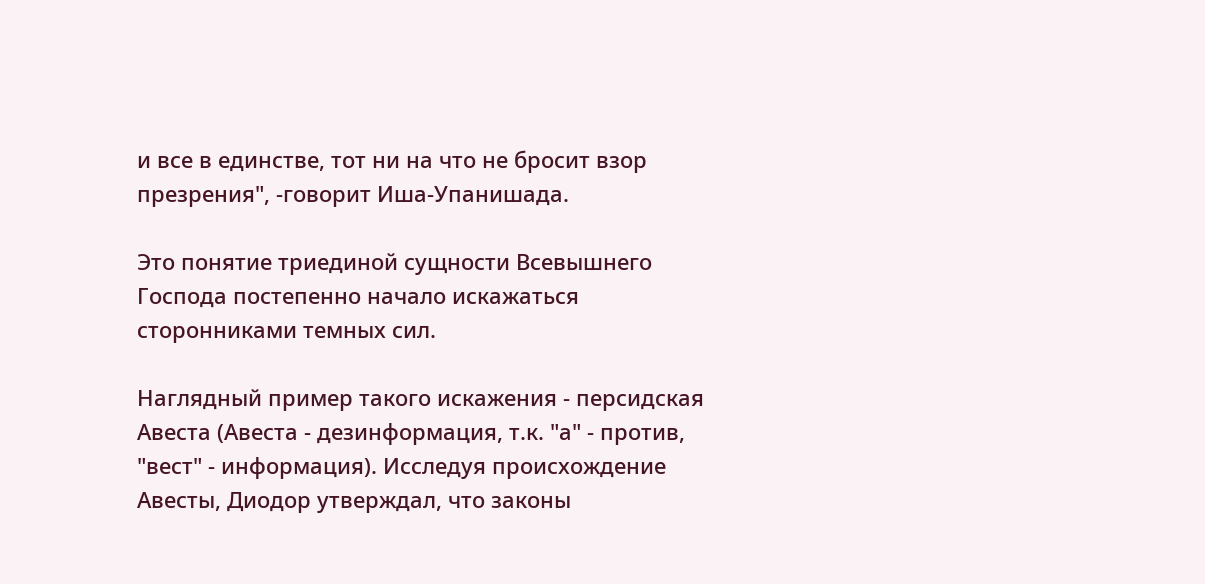и все в единстве, тот ни на что не бросит взор презрения", -говорит Иша-Упанишада.

Это понятие триединой сущности Всевышнего Господа постепенно начало искажаться сторонниками темных сил.

Наглядный пример такого искажения - персидская Авеста (Авеста - дезинформация, т.к. "а" - против, "вест" - информация). Исследуя происхождение Авесты, Диодор утверждал, что законы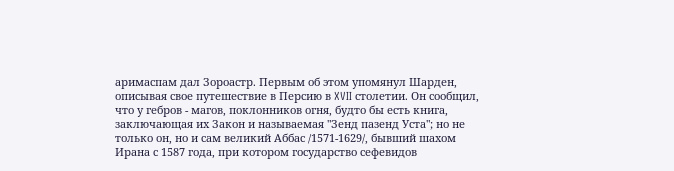аримаспам дал Зороастр. Первым об этом упомянул Шарден, описывая свое путешествие в Персию в XVII столетии. Он сообщил, что у гебров - магов, поклонников огня, будто бы есть книга, заключающая их Закон и называемая "Зенд пазенд Уста"; но не только он, но и сам великий Аббас /1571-1629/, бывший шахом Ирана с 1587 года, при котором государство сефевидов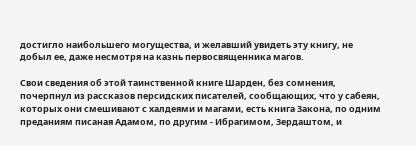достигло наибольшего могущества, и желавший увидеть эту книгу, не добыл ее, даже несмотря на казнь первосвященника магов.

Свои сведения об этой таинственной книге Шарден, без сомнения, почерпнул из рассказов персидских писателей, сообщающих, что у сабеян, которых они смешивают с халдеями и магами, есть книга Закона, по одним преданиям писаная Адамом, по другим - Ибрагимом, Зердаштом, и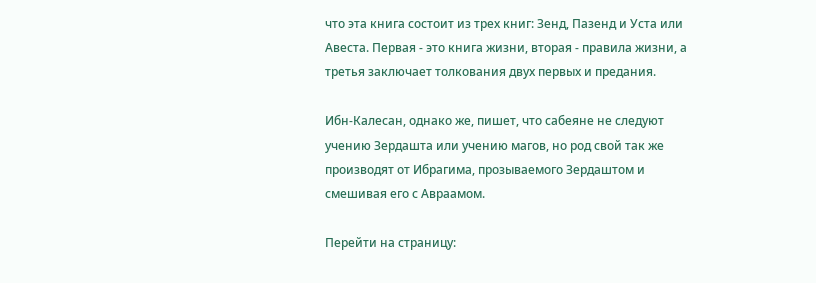что эта книга состоит из трех книг: Зенд, Пазенд и Уста или Авеста. Первая - это книга жизни, вторая - правила жизни, а третья заключает толкования двух первых и предания.

Ибн-Калесан, однако же, пишет, что сабеяне не следуют учению Зердашта или учению магов, но род свой так же производят от Ибрагима, прозываемого Зердаштом и смешивая его с Авраамом.

Перейти на страницу: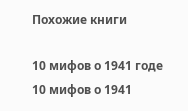Похожие книги

10 мифов о 1941 годе
10 мифов о 1941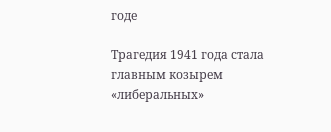годе

Трагедия 1941 года стала главным козырем «либеральных»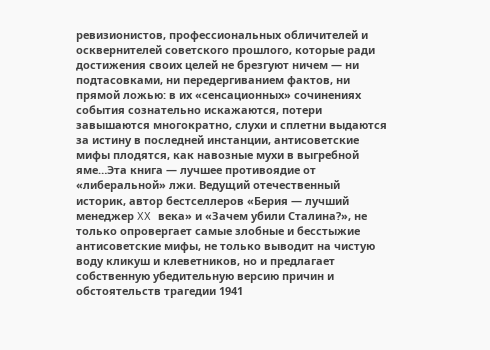ревизионистов, профессиональных обличителей и осквернителей советского прошлого, которые ради достижения своих целей не брезгуют ничем — ни подтасовками, ни передергиванием фактов, ни прямой ложью: в их «сенсационных» сочинениях события сознательно искажаются, потери завышаются многократно, слухи и сплетни выдаются за истину в последней инстанции, антисоветские мифы плодятся, как навозные мухи в выгребной яме…Эта книга — лучшее противоядие от «либеральной» лжи. Ведущий отечественный историк, автор бестселлеров «Берия — лучший менеджер XX века» и «Зачем убили Сталина?», не только опровергает самые злобные и бесстыжие антисоветские мифы, не только выводит на чистую воду кликуш и клеветников, но и предлагает собственную убедительную версию причин и обстоятельств трагедии 1941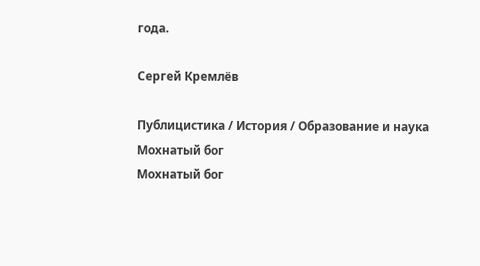года.

Сергей Кремлёв

Публицистика / История / Образование и наука
Мохнатый бог
Мохнатый бог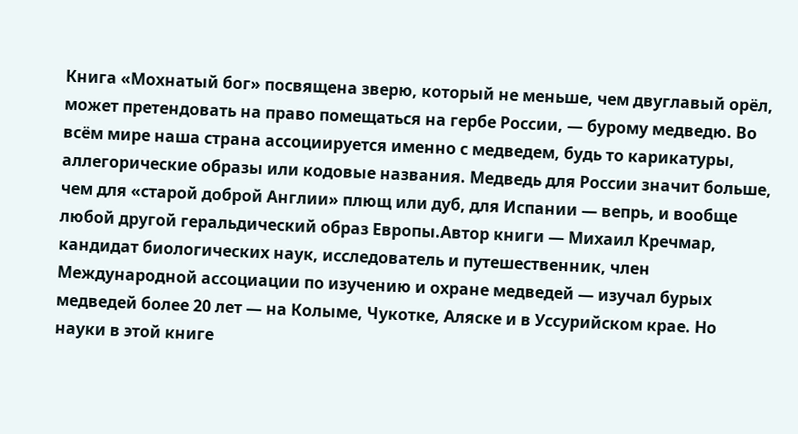Книга «Мохнатый бог» посвящена зверю, который не меньше, чем двуглавый орёл, может претендовать на право помещаться на гербе России, — бурому медведю. Во всём мире наша страна ассоциируется именно с медведем, будь то карикатуры, аллегорические образы или кодовые названия. Медведь для России значит больше, чем для «старой доброй Англии» плющ или дуб, для Испании — вепрь, и вообще любой другой геральдический образ Европы.Автор книги — Михаил Кречмар, кандидат биологических наук, исследователь и путешественник, член Международной ассоциации по изучению и охране медведей — изучал бурых медведей более 20 лет — на Колыме, Чукотке, Аляске и в Уссурийском крае. Но науки в этой книге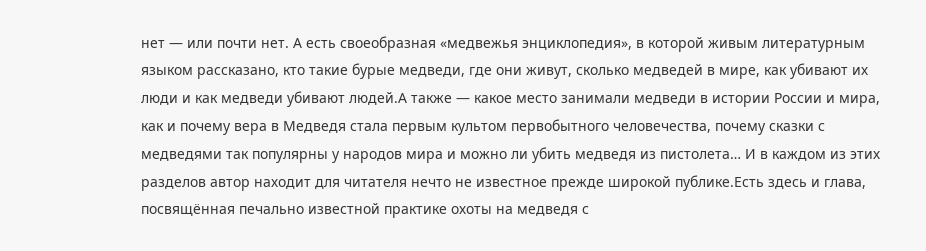нет — или почти нет. А есть своеобразная «медвежья энциклопедия», в которой живым литературным языком рассказано, кто такие бурые медведи, где они живут, сколько медведей в мире, как убивают их люди и как медведи убивают людей.А также — какое место занимали медведи в истории России и мира, как и почему вера в Медведя стала первым культом первобытного человечества, почему сказки с медведями так популярны у народов мира и можно ли убить медведя из пистолета… И в каждом из этих разделов автор находит для читателя нечто не известное прежде широкой публике.Есть здесь и глава, посвящённая печально известной практике охоты на медведя с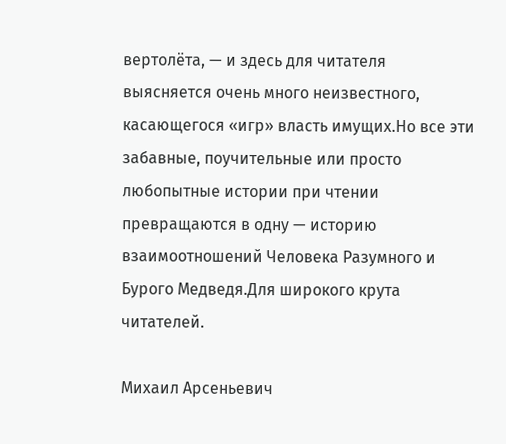вертолёта, — и здесь для читателя выясняется очень много неизвестного, касающегося «игр» власть имущих.Но все эти забавные, поучительные или просто любопытные истории при чтении превращаются в одну — историю взаимоотношений Человека Разумного и Бурого Медведя.Для широкого крута читателей.

Михаил Арсеньевич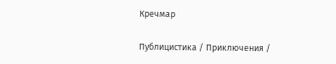Кречмар

Публицистика / Приключения /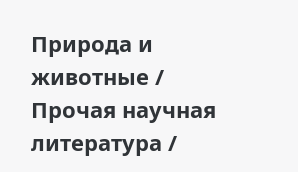Природа и животные / Прочая научная литература /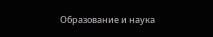Образование и наука